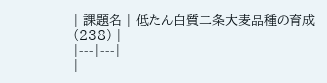| 課題名 | 低たん白質二条大麦品種の育成(238) |
|---|---|
|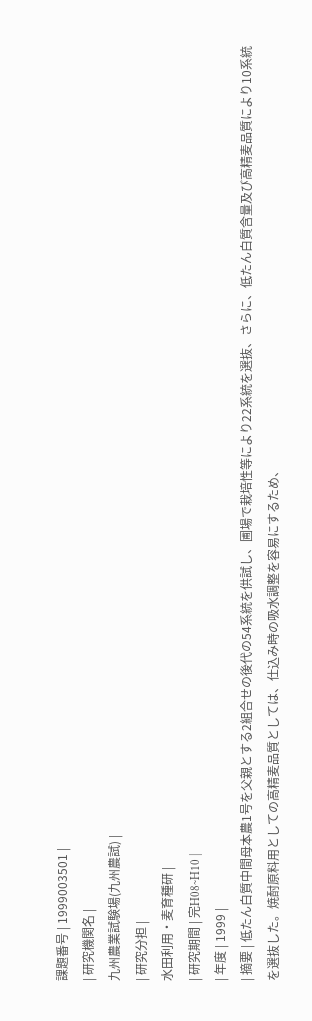課題番号 | 1999003501 |
| 研究機関名 |
九州農業試験場(九州農試) |
| 研究分担 |
水田利用・麦育種研 |
| 研究期間 | 完H08~H10 |
| 年度 | 1999 |
| 摘要 | 低たん白質中間母本農1号を父親とする2組合せの後代の54系統を供試し、圃場で栽培性等により22系統を選抜、さらに、低たん白質含量及び高精麦品質により10系統を選抜した。焼酎原料用としての高精麦品質としては、仕込み時の吸水調整を容易にするため、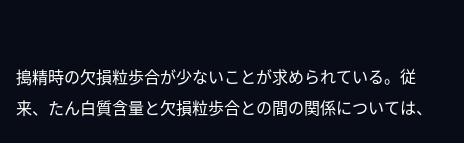搗精時の欠損粒歩合が少ないことが求められている。従来、たん白質含量と欠損粒歩合との間の関係については、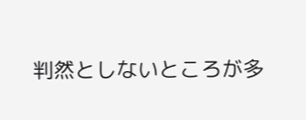判然としないところが多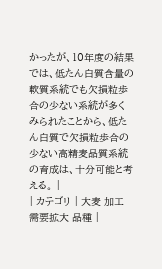かったが、10年度の結果では、低たん白質含量の軟質系統でも欠損粒歩合の少ない系統が多くみられたことから、低たん白質で欠損粒歩合の少ない高精麦品質系統の育成は、十分可能と考える。 |
| カテゴリ | 大麦 加工 需要拡大 品種 |